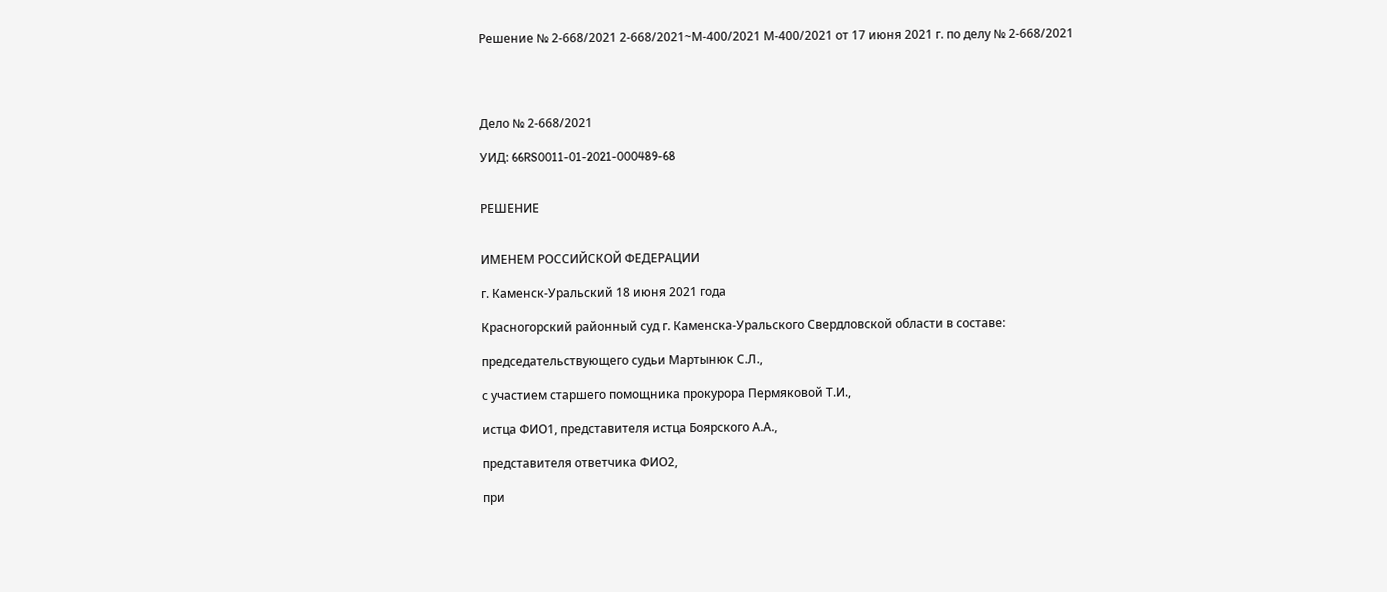Решение № 2-668/2021 2-668/2021~М-400/2021 М-400/2021 от 17 июня 2021 г. по делу № 2-668/2021




Дело № 2-668/2021

УИД: 66RS0011-01-2021-000489-68


РЕШЕНИЕ


ИМЕНЕМ РОССИЙСКОЙ ФЕДЕРАЦИИ

г. Каменск-Уральский 18 июня 2021 года

Красногорский районный суд г. Каменска-Уральского Свердловской области в составе:

председательствующего судьи Мартынюк С.Л.,

с участием старшего помощника прокурора Пермяковой Т.И.,

истца ФИО1, представителя истца Боярского А.А.,

представителя ответчика ФИО2,

при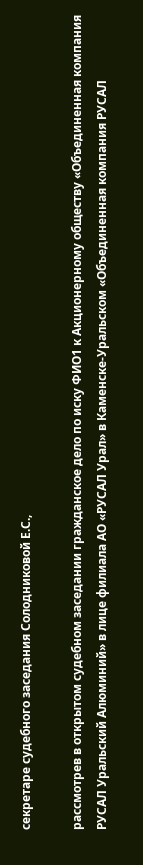секретаре судебного заседания Солодниковой Е.С.,

рассмотрев в открытом судебном заседании гражданское дело по иску ФИО1 к Акционерному обществу «Объединенная компания РУСАЛ Уральский Алюминий» в лице филиала АО «РУСАЛ Урал» в Каменске-Уральском «Объединенная компания РУСАЛ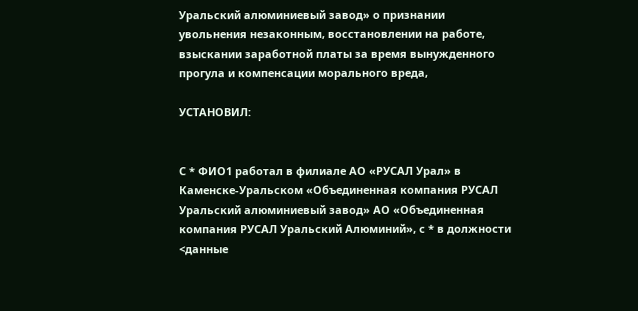Уральский алюминиевый завод» о признании увольнения незаконным, восстановлении на работе, взыскании заработной платы за время вынужденного прогула и компенсации морального вреда,

УСТАНОВИЛ:


С * ФИО1 работал в филиале АО «РУСАЛ Урал» в Каменске-Уральском «Объединенная компания РУСАЛ Уральский алюминиевый завод» АО «Объединенная компания РУСАЛ Уральский Алюминий», с * в должности <данные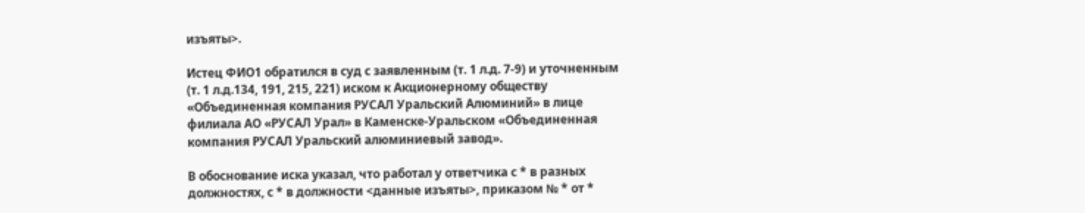изъяты>.

Истец ФИО1 обратился в суд с заявленным (т. 1 л.д. 7-9) и уточненным (т. 1 л.д.134, 191, 215, 221) иском к Акционерному обществу «Объединенная компания РУСАЛ Уральский Алюминий» в лице филиала АО «РУСАЛ Урал» в Каменске-Уральском «Объединенная компания РУСАЛ Уральский алюминиевый завод».

В обоснование иска указал, что работал у ответчика с * в разных должностях, с * в должности <данные изъяты>, приказом № * от *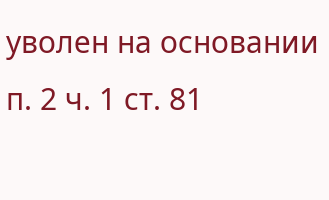уволен на основании п. 2 ч. 1 ст. 81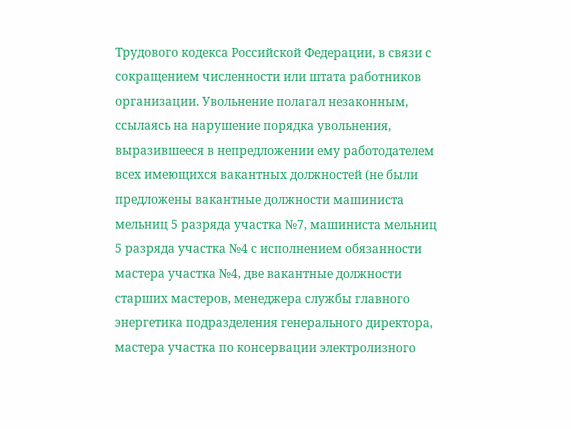Трудового кодекса Российской Федерации, в связи с сокращением численности или штата работников организации. Увольнение полагал незаконным, ссылаясь на нарушение порядка увольнения, выразившееся в непредложении ему работодателем всех имеющихся вакантных должностей (не были предложены вакантные должности машиниста мельниц 5 разряда участка №7, машиниста мельниц 5 разряда участка №4 с исполнением обязанности мастера участка №4, две вакантные должности старших мастеров, менеджера службы главного энергетика подразделения генерального директора, мастера участка по консервации электролизного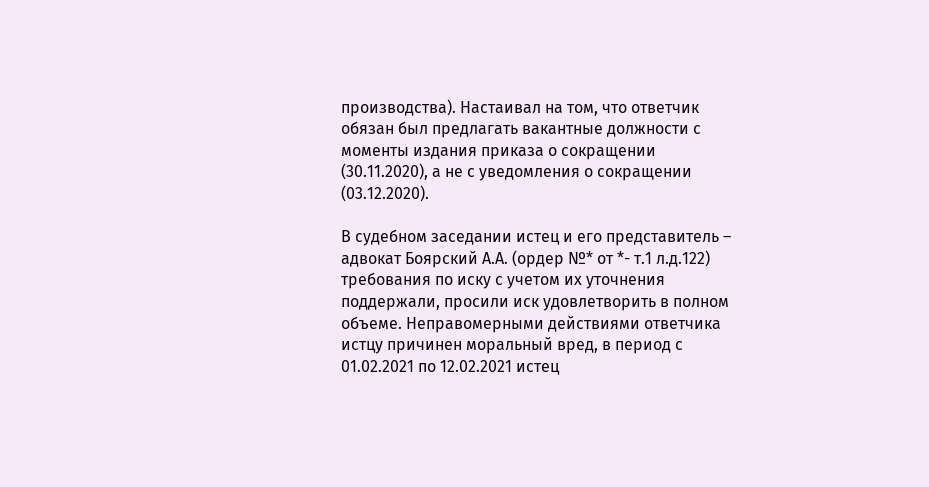производства). Настаивал на том, что ответчик обязан был предлагать вакантные должности с моменты издания приказа о сокращении (30.11.2020), а не с уведомления о сокращении (03.12.2020).

В судебном заседании истец и его представитель – адвокат Боярский А.А. (ордер №* от *- т.1 л.д.122) требования по иску с учетом их уточнения поддержали, просили иск удовлетворить в полном объеме. Неправомерными действиями ответчика истцу причинен моральный вред, в период с 01.02.2021 по 12.02.2021 истец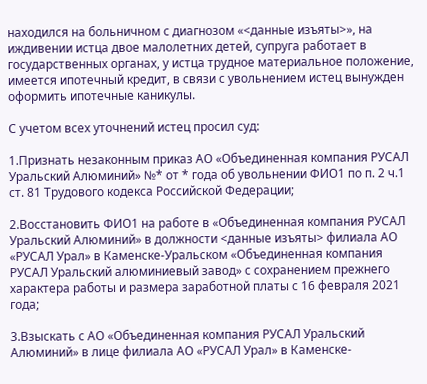находился на больничном с диагнозом «<данные изъяты>», на иждивении истца двое малолетних детей, супруга работает в государственных органах, у истца трудное материальное положение, имеется ипотечный кредит, в связи с увольнением истец вынужден оформить ипотечные каникулы.

С учетом всех уточнений истец просил суд:

1.Признать незаконным приказ АО «Объединенная компания РУСАЛ Уральский Алюминий» №* от * года об увольнении ФИО1 по п. 2 ч.1 ст. 81 Трудового кодекса Российской Федерации;

2.Восстановить ФИО1 на работе в «Объединенная компания РУСАЛ Уральский Алюминий» в должности <данные изъяты> филиала АО «РУСАЛ Урал» в Каменске-Уральском «Объединенная компания РУСАЛ Уральский алюминиевый завод» с сохранением прежнего характера работы и размера заработной платы с 16 февраля 2021 года;

3.Взыскать с АО «Объединенная компания РУСАЛ Уральский Алюминий» в лице филиала АО «РУСАЛ Урал» в Каменске-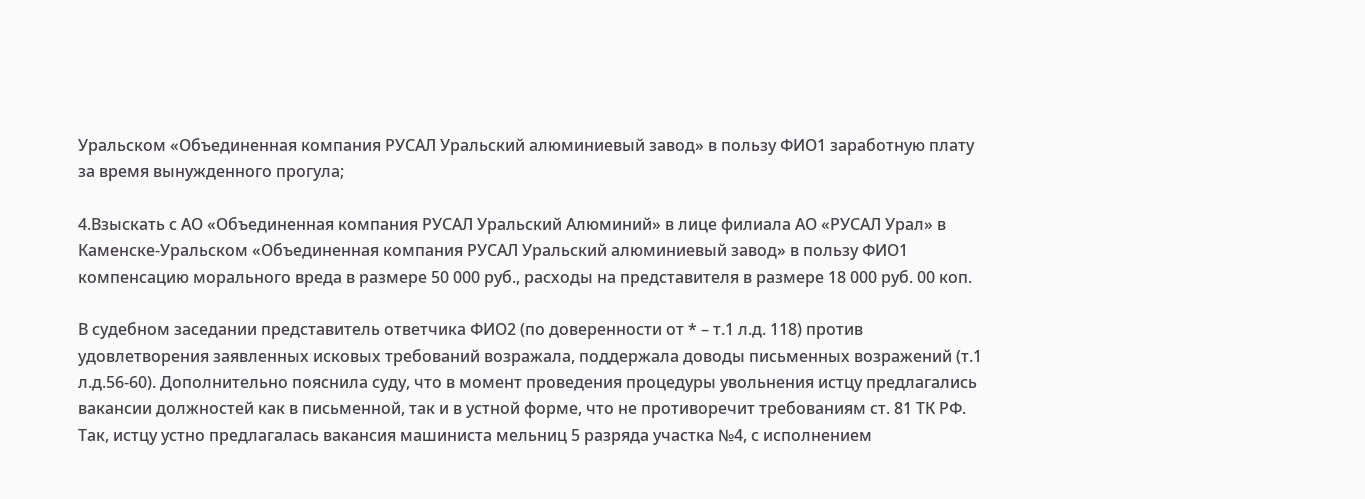Уральском «Объединенная компания РУСАЛ Уральский алюминиевый завод» в пользу ФИО1 заработную плату за время вынужденного прогула;

4.Взыскать с АО «Объединенная компания РУСАЛ Уральский Алюминий» в лице филиала АО «РУСАЛ Урал» в Каменске-Уральском «Объединенная компания РУСАЛ Уральский алюминиевый завод» в пользу ФИО1 компенсацию морального вреда в размере 50 000 руб., расходы на представителя в размере 18 000 руб. 00 коп.

В судебном заседании представитель ответчика ФИО2 (по доверенности от * – т.1 л.д. 118) против удовлетворения заявленных исковых требований возражала, поддержала доводы письменных возражений (т.1 л.д.56-60). Дополнительно пояснила суду, что в момент проведения процедуры увольнения истцу предлагались вакансии должностей как в письменной, так и в устной форме, что не противоречит требованиям ст. 81 ТК РФ. Так, истцу устно предлагалась вакансия машиниста мельниц 5 разряда участка №4, с исполнением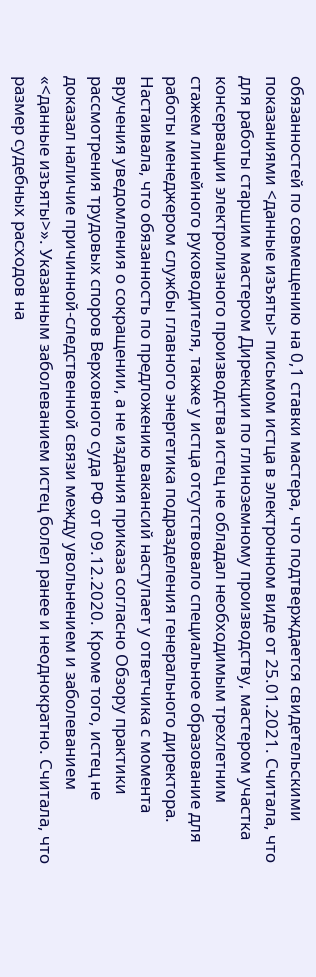обязанностей по совмещению на 0,1 ставки мастера, что подтверждается свидетельскими показаниями <данные изъяты> письмом истца в электронном виде от 25.01.2021. Считала, что для работы старшим мастером Дирекции по глиноземному производству, мастером участка консервации электролизного производства истец не обладал необходимым трехлетним стажем линейного руководителя, также у истца отсутствовало специальное образование для работы менеджером службы главного энергетика подразделения генерального директора. Настаивала, что обязанность по предложению вакансий наступает у ответчика с момента вручения уведомления о сокращении, а не издания приказа согласно Обзору практики рассмотрения трудовых споров Верховного суда РФ от 09.12.2020. Кроме того, истец не доказал наличие причинной-следственной связи между увольнением и заболеванием «<данные изъяты>». Указанным заболеванием истец болел ранее и неоднократно. Считала, что размер судебных расходов на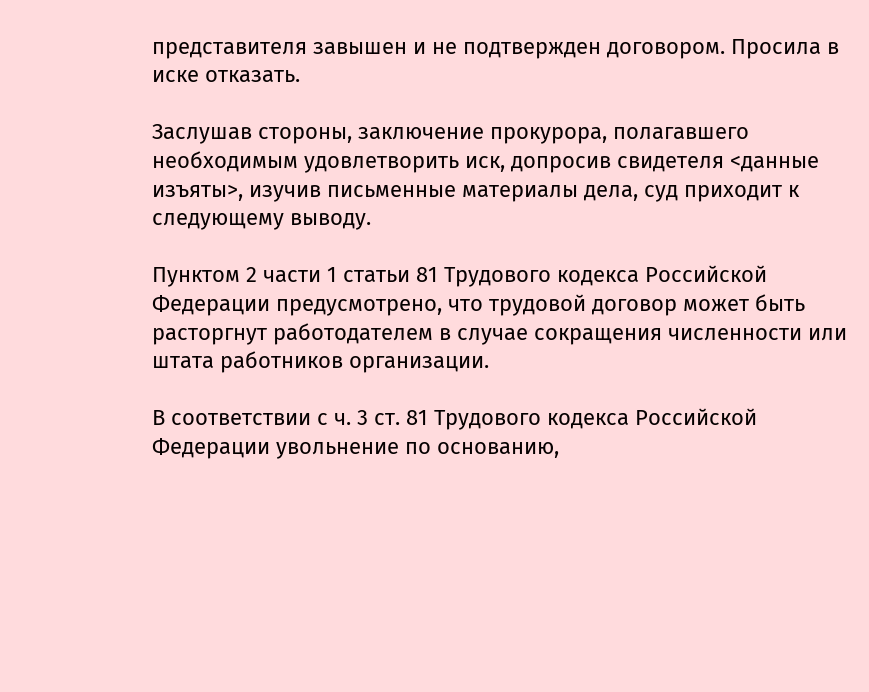представителя завышен и не подтвержден договором. Просила в иске отказать.

Заслушав стороны, заключение прокурора, полагавшего необходимым удовлетворить иск, допросив свидетеля <данные изъяты>, изучив письменные материалы дела, суд приходит к следующему выводу.

Пунктом 2 части 1 статьи 81 Трудового кодекса Российской Федерации предусмотрено, что трудовой договор может быть расторгнут работодателем в случае сокращения численности или штата работников организации.

В соответствии с ч. 3 ст. 81 Трудового кодекса Российской Федерации увольнение по основанию,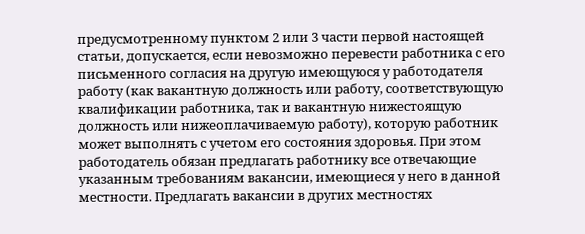предусмотренному пунктом 2 или 3 части первой настоящей статьи, допускается, если невозможно перевести работника с его письменного согласия на другую имеющуюся у работодателя работу (как вакантную должность или работу, соответствующую квалификации работника, так и вакантную нижестоящую должность или нижеоплачиваемую работу), которую работник может выполнять с учетом его состояния здоровья. При этом работодатель обязан предлагать работнику все отвечающие указанным требованиям вакансии, имеющиеся у него в данной местности. Предлагать вакансии в других местностях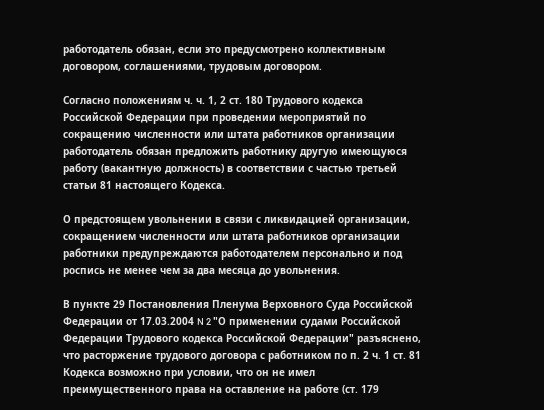работодатель обязан, если это предусмотрено коллективным договором, соглашениями, трудовым договором.

Согласно положениям ч. ч. 1, 2 ст. 180 Трудового кодекса Российской Федерации при проведении мероприятий по сокращению численности или штата работников организации работодатель обязан предложить работнику другую имеющуюся работу (вакантную должность) в соответствии с частью третьей статьи 81 настоящего Кодекса.

О предстоящем увольнении в связи с ликвидацией организации, сокращением численности или штата работников организации работники предупреждаются работодателем персонально и под роспись не менее чем за два месяца до увольнения.

В пункте 29 Постановления Пленума Верховного Суда Российской Федерации от 17.03.2004 N 2 "О применении судами Российской Федерации Трудового кодекса Российской Федерации" разъяснено, что расторжение трудового договора с работником по п. 2 ч. 1 ст. 81 Кодекса возможно при условии, что он не имел преимущественного права на оставление на работе (ст. 179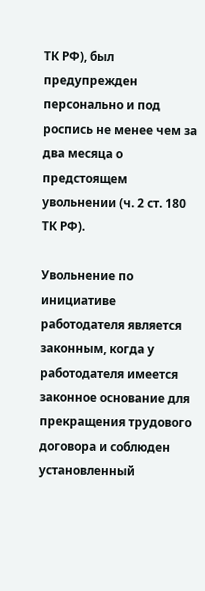ТК РФ), был предупрежден персонально и под роспись не менее чем за два месяца о предстоящем увольнении (ч. 2 ст. 180 ТК РФ).

Увольнение по инициативе работодателя является законным, когда у работодателя имеется законное основание для прекращения трудового договора и соблюден установленный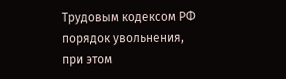Трудовым кодексом РФ порядок увольнения, при этом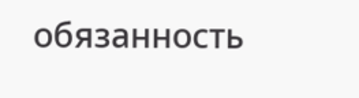обязанность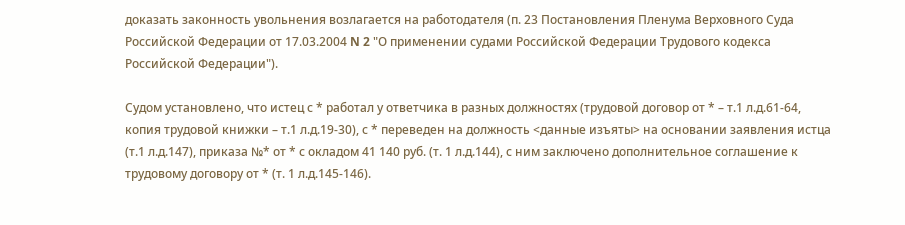доказать законность увольнения возлагается на работодателя (п. 23 Постановления Пленума Верховного Суда Российской Федерации от 17.03.2004 N 2 "О применении судами Российской Федерации Трудового кодекса Российской Федерации").

Судом установлено, что истец с * работал у ответчика в разных должностях (трудовой договор от * – т.1 л.д.61-64, копия трудовой книжки – т.1 л.д.19-30), с * переведен на должность <данные изъяты> на основании заявления истца (т.1 л.д.147), приказа №* от * с окладом 41 140 руб. (т. 1 л.д.144), с ним заключено дополнительное соглашение к трудовому договору от * (т. 1 л.д.145-146).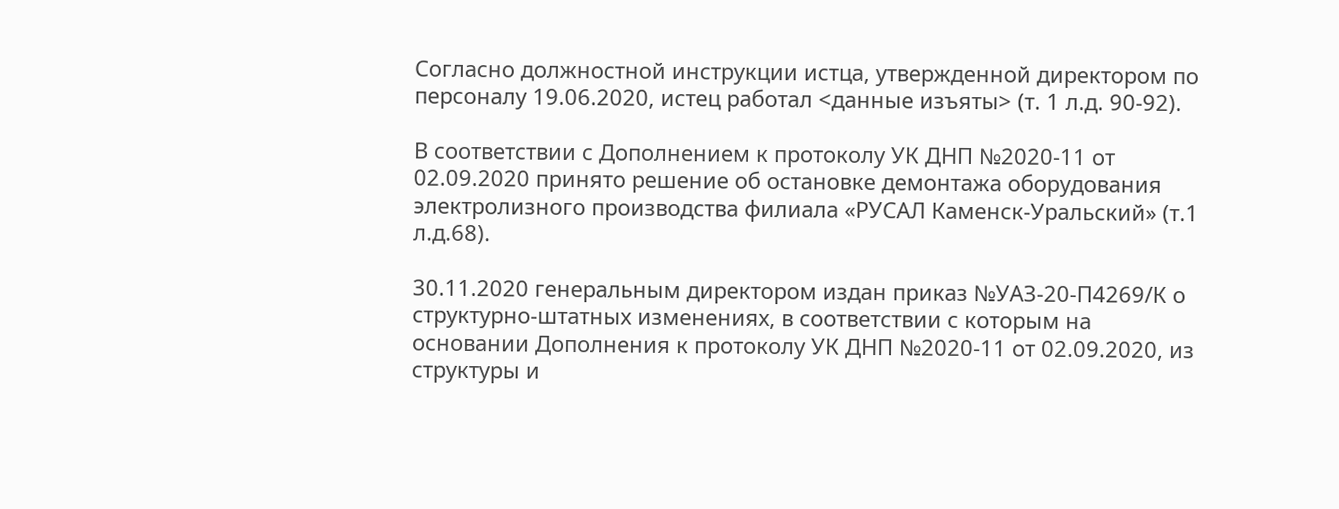Согласно должностной инструкции истца, утвержденной директором по персоналу 19.06.2020, истец работал <данные изъяты> (т. 1 л.д. 90-92).

В соответствии с Дополнением к протоколу УК ДНП №2020-11 от 02.09.2020 принято решение об остановке демонтажа оборудования электролизного производства филиала «РУСАЛ Каменск-Уральский» (т.1 л.д.68).

30.11.2020 генеральным директором издан приказ №УАЗ-20-П4269/К о структурно-штатных изменениях, в соответствии с которым на основании Дополнения к протоколу УК ДНП №2020-11 от 02.09.2020, из структуры и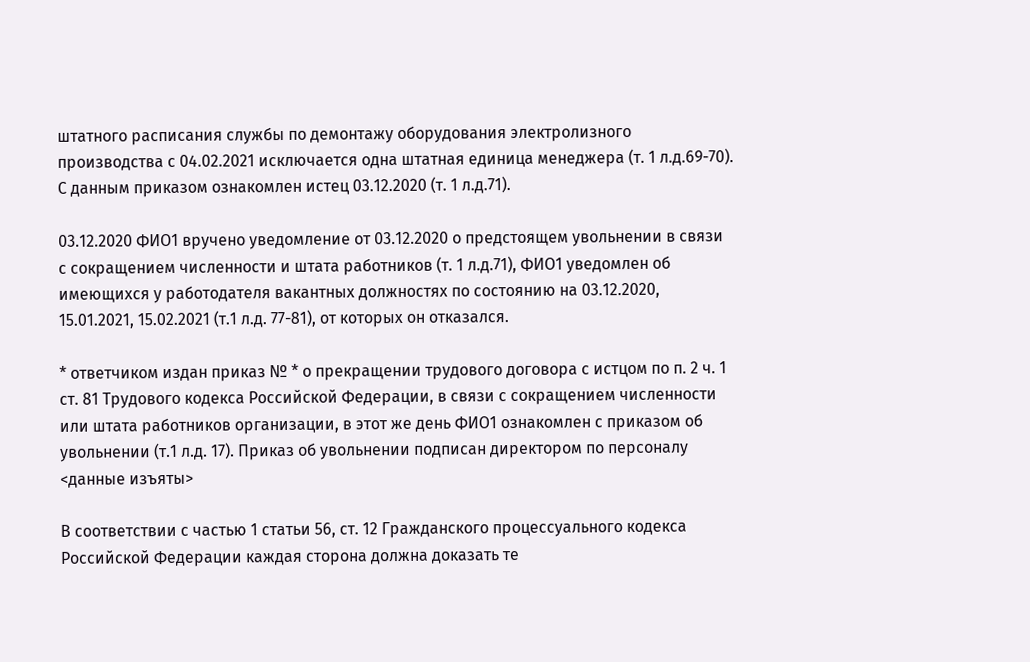штатного расписания службы по демонтажу оборудования электролизного производства с 04.02.2021 исключается одна штатная единица менеджера (т. 1 л.д.69-70). С данным приказом ознакомлен истец 03.12.2020 (т. 1 л.д.71).

03.12.2020 ФИО1 вручено уведомление от 03.12.2020 о предстоящем увольнении в связи с сокращением численности и штата работников (т. 1 л.д.71), ФИО1 уведомлен об имеющихся у работодателя вакантных должностях по состоянию на 03.12.2020, 15.01.2021, 15.02.2021 (т.1 л.д. 77-81), от которых он отказался.

* ответчиком издан приказ № * о прекращении трудового договора с истцом по п. 2 ч. 1 ст. 81 Трудового кодекса Российской Федерации, в связи с сокращением численности или штата работников организации, в этот же день ФИО1 ознакомлен с приказом об увольнении (т.1 л.д. 17). Приказ об увольнении подписан директором по персоналу <данные изъяты>

В соответствии с частью 1 статьи 56, ст. 12 Гражданского процессуального кодекса Российской Федерации каждая сторона должна доказать те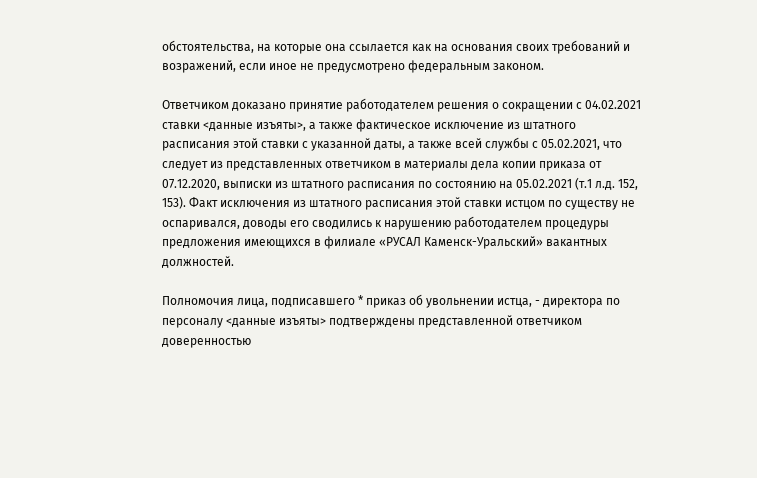обстоятельства, на которые она ссылается как на основания своих требований и возражений, если иное не предусмотрено федеральным законом.

Ответчиком доказано принятие работодателем решения о сокращении с 04.02.2021 ставки <данные изъяты>, а также фактическое исключение из штатного расписания этой ставки с указанной даты, а также всей службы с 05.02.2021, что следует из представленных ответчиком в материалы дела копии приказа от 07.12.2020, выписки из штатного расписания по состоянию на 05.02.2021 (т.1 л.д. 152, 153). Факт исключения из штатного расписания этой ставки истцом по существу не оспаривался, доводы его сводились к нарушению работодателем процедуры предложения имеющихся в филиале «РУСАЛ Каменск-Уральский» вакантных должностей.

Полномочия лица, подписавшего * приказ об увольнении истца, - директора по персоналу <данные изъяты> подтверждены представленной ответчиком доверенностью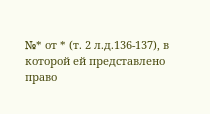№* от * (т. 2 л.д.136-137), в которой ей представлено право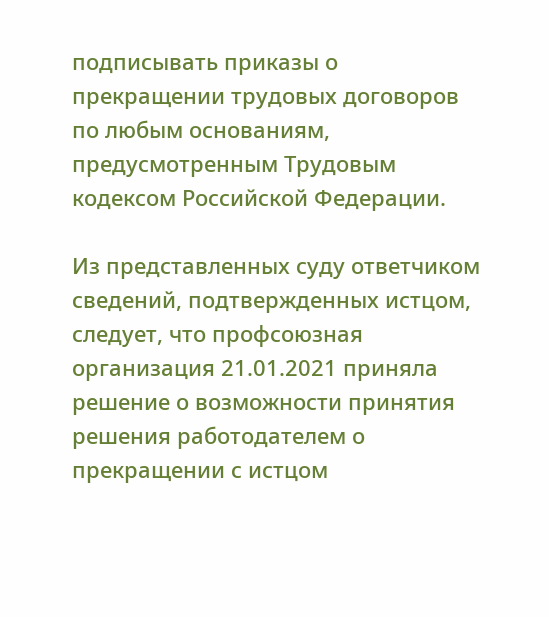подписывать приказы о прекращении трудовых договоров по любым основаниям, предусмотренным Трудовым кодексом Российской Федерации.

Из представленных суду ответчиком сведений, подтвержденных истцом, следует, что профсоюзная организация 21.01.2021 приняла решение о возможности принятия решения работодателем о прекращении с истцом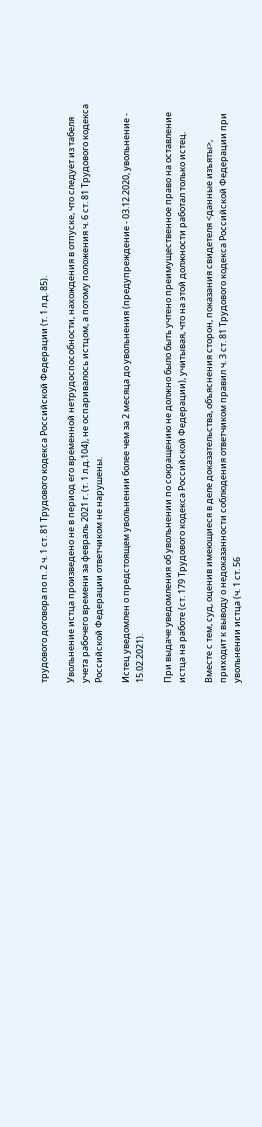трудового договора по п. 2 ч. 1 ст. 81 Трудового кодекса Российской Федерации (т. 1 л.д. 85).

Увольнение истца произведено не в период его временной нетрудоспособности, нахождения в отпуске, что следует из табеля учета рабочего времени за февраль 2021 г. (т. 1 л.д.104), не оспаривалось истцом, а потому положения ч. 6 ст. 81 Трудового кодекса Российской Федерации ответчиком не нарушены.

Истец уведомлен о предстоящем увольнении более чем за 2 месяца до увольнения (предупреждение - 03.12.2020, увольнение - 15.02.2021).

При выдаче уведомления об увольнении по сокращению не должно было быть учтено преимущественное право на оставление истца на работе (ст. 179 Трудового кодекса Российской Федерации), учитывая, что на этой должности работал только истец.

Вместе с тем, суд, оценив имеющиеся в деле доказательства, объяснения сторон, показания свидетеля <данные изъяты>, приходит к выводу о недоказанности соблюдения ответчиком правил ч. 3 ст. 81 Трудового кодекса Российской Федерации при увольнении истца (ч. 1 ст. 56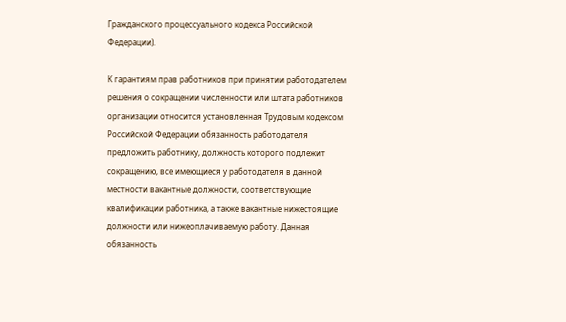Гражданского процессуального кодекса Российской Федерации).

К гарантиям прав работников при принятии работодателем решения о сокращении численности или штата работников организации относится установленная Трудовым кодексом Российской Федерации обязанность работодателя предложить работнику, должность которого подлежит сокращению, все имеющиеся у работодателя в данной местности вакантные должности, соответствующие квалификации работника, а также вакантные нижестоящие должности или нижеоплачиваемую работу. Данная обязанность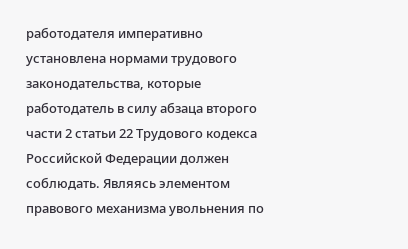работодателя императивно установлена нормами трудового законодательства, которые работодатель в силу абзаца второго части 2 статьи 22 Трудового кодекса Российской Федерации должен соблюдать. Являясь элементом правового механизма увольнения по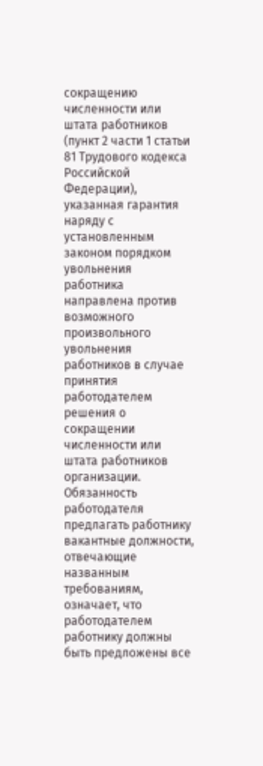сокращению численности или штата работников (пункт 2 части 1 статьи 81 Трудового кодекса Российской Федерации), указанная гарантия наряду с установленным законом порядком увольнения работника направлена против возможного произвольного увольнения работников в случае принятия работодателем решения о сокращении численности или штата работников организации. Обязанность работодателя предлагать работнику вакантные должности, отвечающие названным требованиям, означает, что работодателем работнику должны быть предложены все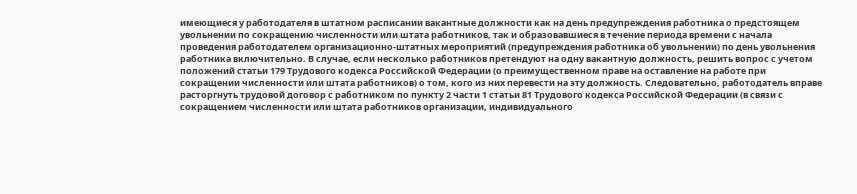имеющиеся у работодателя в штатном расписании вакантные должности как на день предупреждения работника о предстоящем увольнении по сокращению численности или штата работников, так и образовавшиеся в течение периода времени с начала проведения работодателем организационно-штатных мероприятий (предупреждения работника об увольнении) по день увольнения работника включительно. В случае, если несколько работников претендуют на одну вакантную должность, решить вопрос с учетом положений статьи 179 Трудового кодекса Российской Федерации (о преимущественном праве на оставление на работе при сокращении численности или штата работников) о том, кого из них перевести на эту должность. Следовательно, работодатель вправе расторгнуть трудовой договор с работником по пункту 2 части 1 статьи 81 Трудового кодекса Российской Федерации (в связи с сокращением численности или штата работников организации, индивидуального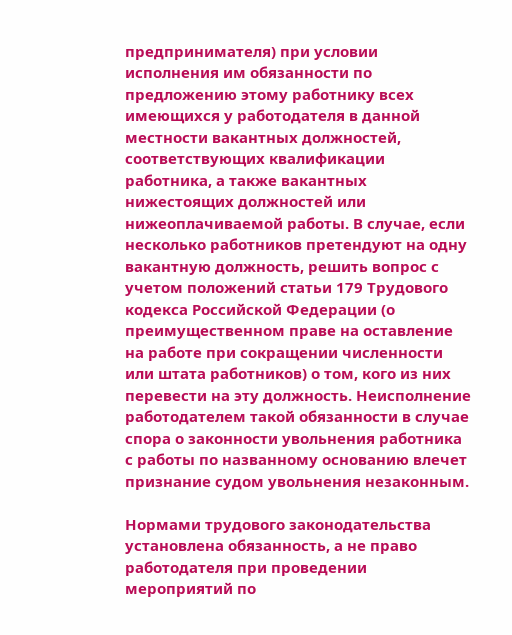предпринимателя) при условии исполнения им обязанности по предложению этому работнику всех имеющихся у работодателя в данной местности вакантных должностей, соответствующих квалификации работника, а также вакантных нижестоящих должностей или нижеоплачиваемой работы. В случае, если несколько работников претендуют на одну вакантную должность, решить вопрос с учетом положений статьи 179 Трудового кодекса Российской Федерации (о преимущественном праве на оставление на работе при сокращении численности или штата работников) о том, кого из них перевести на эту должность. Неисполнение работодателем такой обязанности в случае спора о законности увольнения работника с работы по названному основанию влечет признание судом увольнения незаконным.

Нормами трудового законодательства установлена обязанность, а не право работодателя при проведении мероприятий по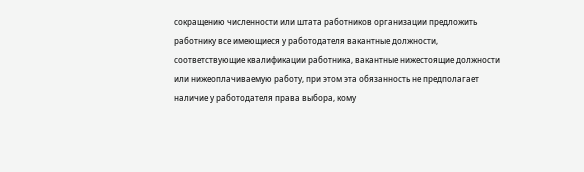сокращению численности или штата работников организации предложить работнику все имеющиеся у работодателя вакантные должности, соответствующие квалификации работника, вакантные нижестоящие должности или нижеоплачиваемую работу, при этом эта обязанность не предполагает наличие у работодателя права выбора, кому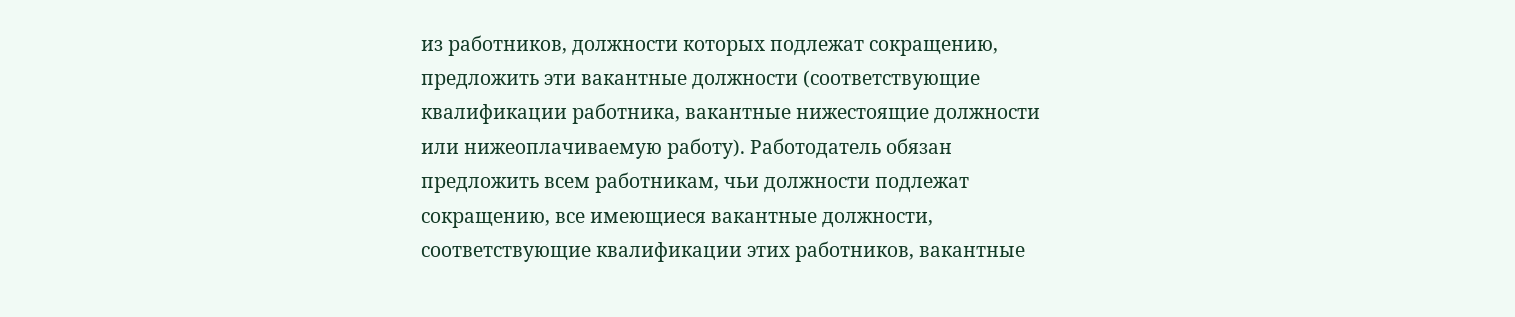из работников, должности которых подлежат сокращению, предложить эти вакантные должности (соответствующие квалификации работника, вакантные нижестоящие должности или нижеоплачиваемую работу). Работодатель обязан предложить всем работникам, чьи должности подлежат сокращению, все имеющиеся вакантные должности, соответствующие квалификации этих работников, вакантные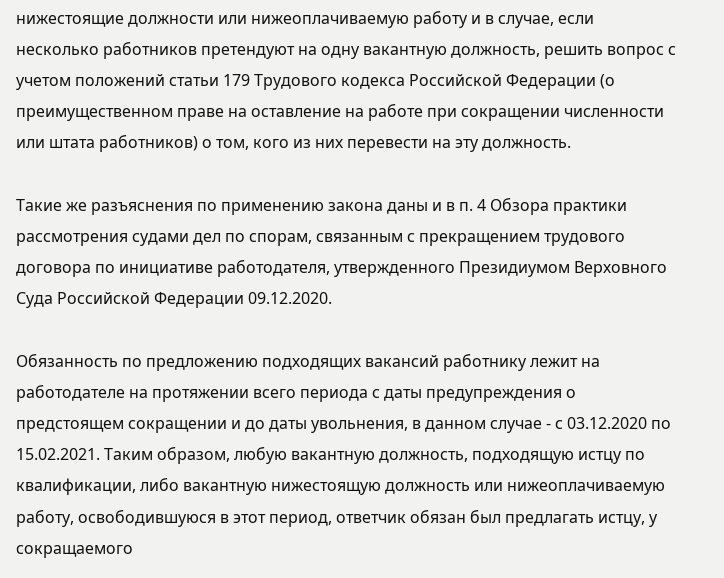нижестоящие должности или нижеоплачиваемую работу и в случае, если несколько работников претендуют на одну вакантную должность, решить вопрос с учетом положений статьи 179 Трудового кодекса Российской Федерации (о преимущественном праве на оставление на работе при сокращении численности или штата работников) о том, кого из них перевести на эту должность.

Такие же разъяснения по применению закона даны и в п. 4 Обзора практики рассмотрения судами дел по спорам, связанным с прекращением трудового договора по инициативе работодателя, утвержденного Президиумом Верховного Суда Российской Федерации 09.12.2020.

Обязанность по предложению подходящих вакансий работнику лежит на работодателе на протяжении всего периода с даты предупреждения о предстоящем сокращении и до даты увольнения, в данном случае - с 03.12.2020 по 15.02.2021. Таким образом, любую вакантную должность, подходящую истцу по квалификации, либо вакантную нижестоящую должность или нижеоплачиваемую работу, освободившуюся в этот период, ответчик обязан был предлагать истцу, у сокращаемого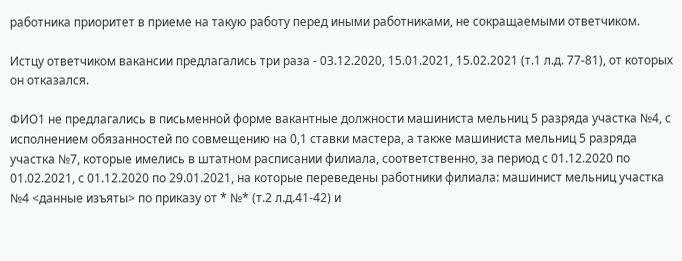работника приоритет в приеме на такую работу перед иными работниками, не сокращаемыми ответчиком.

Истцу ответчиком вакансии предлагались три раза - 03.12.2020, 15.01.2021, 15.02.2021 (т.1 л.д. 77-81), от которых он отказался.

ФИО1 не предлагались в письменной форме вакантные должности машиниста мельниц 5 разряда участка №4, с исполнением обязанностей по совмещению на 0,1 ставки мастера, а также машиниста мельниц 5 разряда участка №7, которые имелись в штатном расписании филиала, соответственно, за период с 01.12.2020 по 01.02.2021, с 01.12.2020 по 29.01.2021, на которые переведены работники филиала: машинист мельниц участка №4 <данные изъяты> по приказу от * №* (т.2 л.д.41-42) и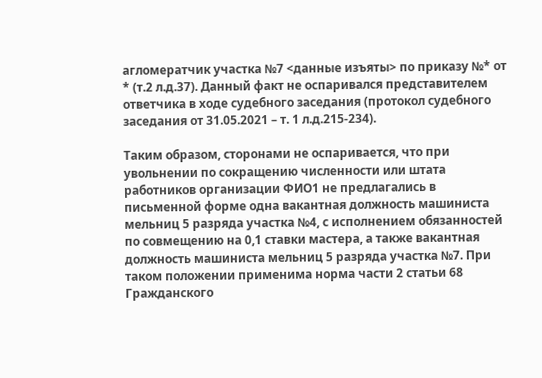агломератчик участка №7 <данные изъяты> по приказу №* от * (т.2 л.д.37). Данный факт не оспаривался представителем ответчика в ходе судебного заседания (протокол судебного заседания от 31.05.2021 – т. 1 л.д.215-234).

Таким образом, сторонами не оспаривается, что при увольнении по сокращению численности или штата работников организации ФИО1 не предлагались в письменной форме одна вакантная должность машиниста мельниц 5 разряда участка №4, с исполнением обязанностей по совмещению на 0,1 ставки мастера, а также вакантная должность машиниста мельниц 5 разряда участка №7. При таком положении применима норма части 2 статьи 68 Гражданского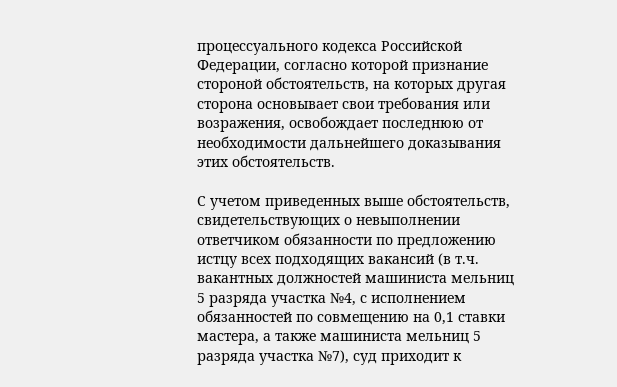процессуального кодекса Российской Федерации, согласно которой признание стороной обстоятельств, на которых другая сторона основывает свои требования или возражения, освобождает последнюю от необходимости дальнейшего доказывания этих обстоятельств.

С учетом приведенных выше обстоятельств, свидетельствующих о невыполнении ответчиком обязанности по предложению истцу всех подходящих вакансий (в т.ч. вакантных должностей машиниста мельниц 5 разряда участка №4, с исполнением обязанностей по совмещению на 0,1 ставки мастера, а также машиниста мельниц 5 разряда участка №7), суд приходит к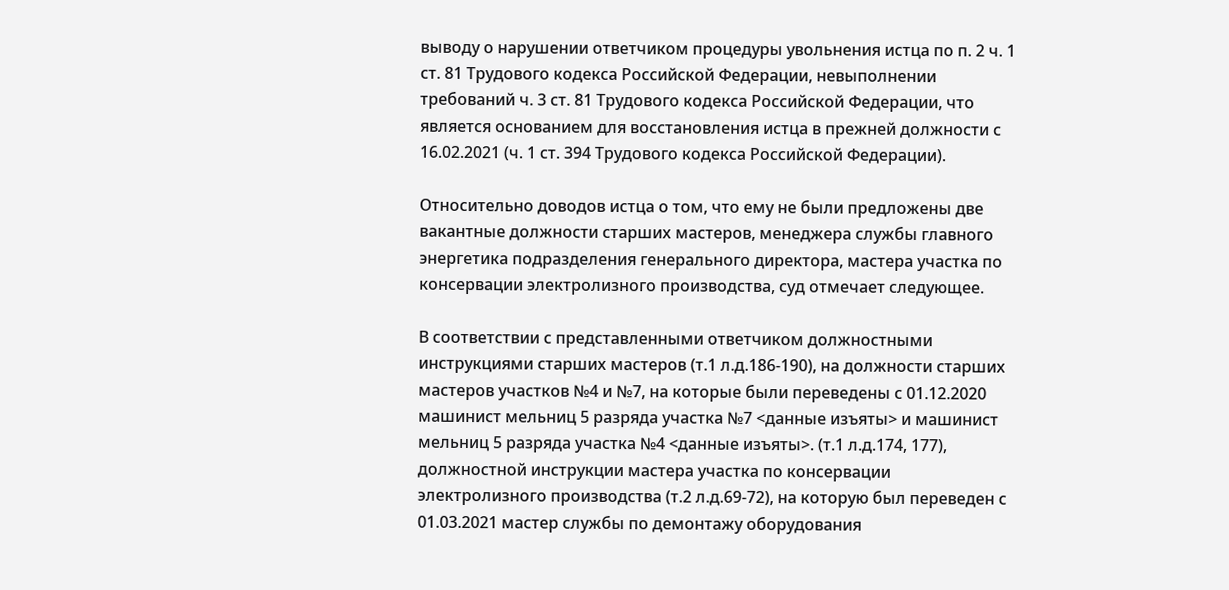выводу о нарушении ответчиком процедуры увольнения истца по п. 2 ч. 1 ст. 81 Трудового кодекса Российской Федерации, невыполнении требований ч. 3 ст. 81 Трудового кодекса Российской Федерации, что является основанием для восстановления истца в прежней должности с 16.02.2021 (ч. 1 ст. 394 Трудового кодекса Российской Федерации).

Относительно доводов истца о том, что ему не были предложены две вакантные должности старших мастеров, менеджера службы главного энергетика подразделения генерального директора, мастера участка по консервации электролизного производства, суд отмечает следующее.

В соответствии с представленными ответчиком должностными инструкциями старших мастеров (т.1 л.д.186-190), на должности старших мастеров участков №4 и №7, на которые были переведены с 01.12.2020 машинист мельниц 5 разряда участка №7 <данные изъяты> и машинист мельниц 5 разряда участка №4 <данные изъяты>. (т.1 л.д.174, 177), должностной инструкции мастера участка по консервации электролизного производства (т.2 л.д.69-72), на которую был переведен с 01.03.2021 мастер службы по демонтажу оборудования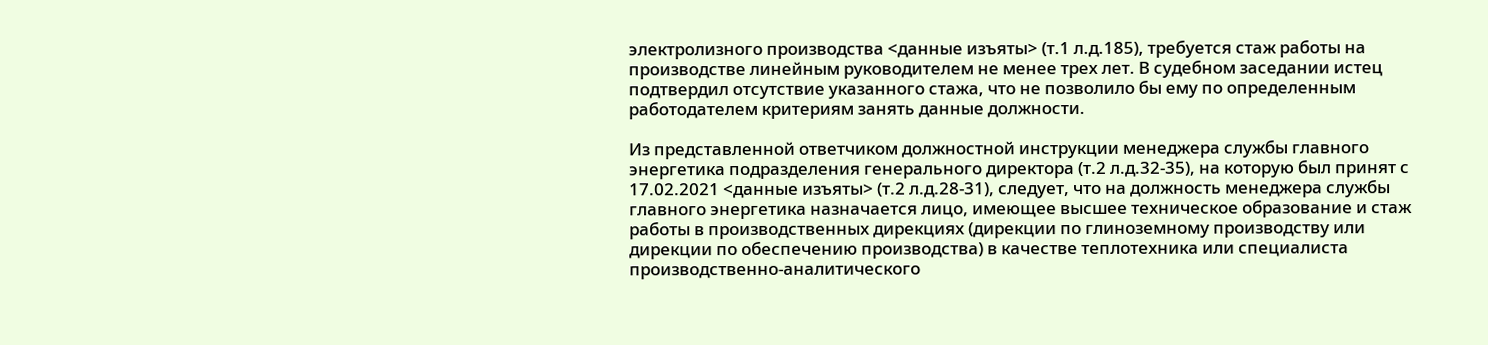электролизного производства <данные изъяты> (т.1 л.д.185), требуется стаж работы на производстве линейным руководителем не менее трех лет. В судебном заседании истец подтвердил отсутствие указанного стажа, что не позволило бы ему по определенным работодателем критериям занять данные должности.

Из представленной ответчиком должностной инструкции менеджера службы главного энергетика подразделения генерального директора (т.2 л.д.32-35), на которую был принят с 17.02.2021 <данные изъяты> (т.2 л.д.28-31), следует, что на должность менеджера службы главного энергетика назначается лицо, имеющее высшее техническое образование и стаж работы в производственных дирекциях (дирекции по глиноземному производству или дирекции по обеспечению производства) в качестве теплотехника или специалиста производственно-аналитического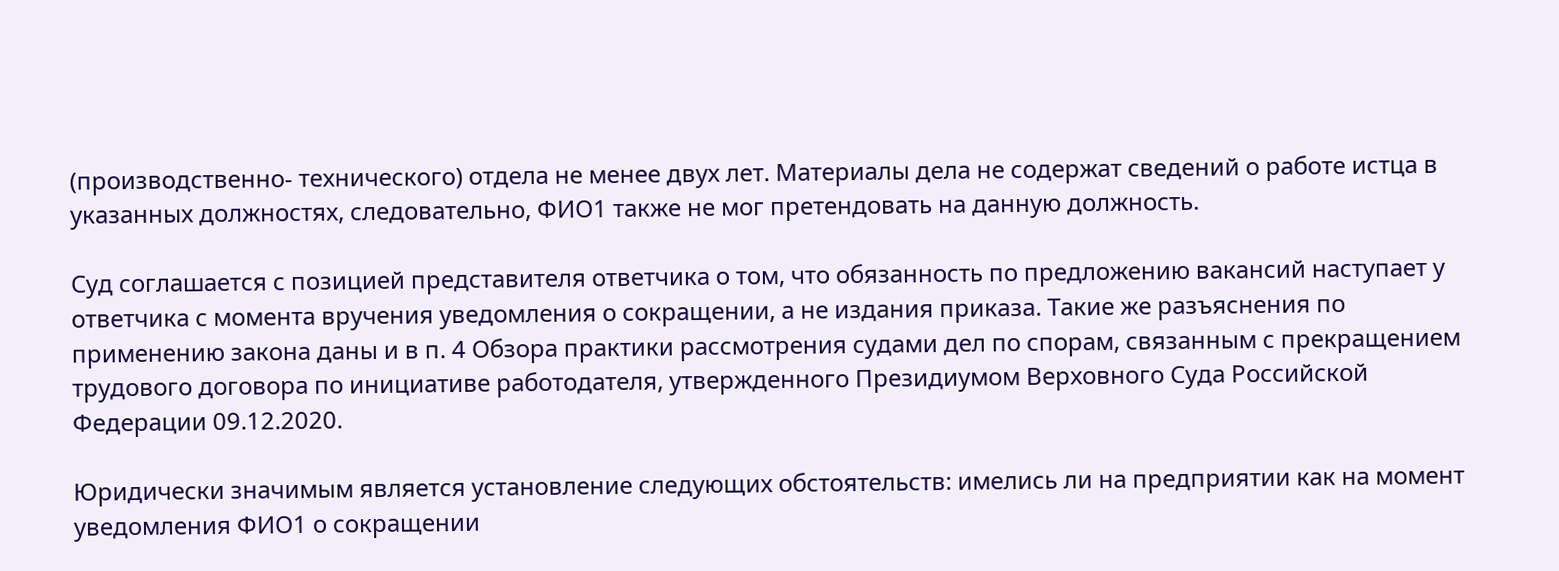(производственно- технического) отдела не менее двух лет. Материалы дела не содержат сведений о работе истца в указанных должностях, следовательно, ФИО1 также не мог претендовать на данную должность.

Суд соглашается с позицией представителя ответчика о том, что обязанность по предложению вакансий наступает у ответчика с момента вручения уведомления о сокращении, а не издания приказа. Такие же разъяснения по применению закона даны и в п. 4 Обзора практики рассмотрения судами дел по спорам, связанным с прекращением трудового договора по инициативе работодателя, утвержденного Президиумом Верховного Суда Российской Федерации 09.12.2020.

Юридически значимым является установление следующих обстоятельств: имелись ли на предприятии как на момент уведомления ФИО1 о сокращении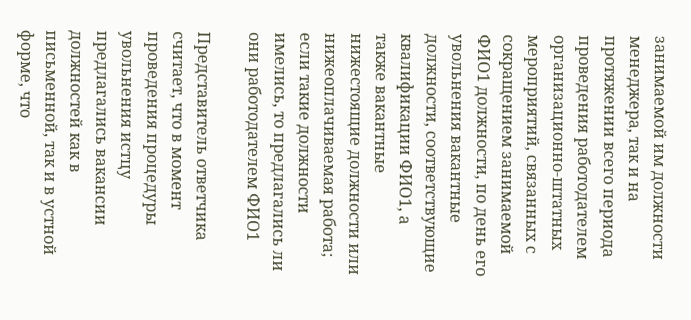занимаемой им должности менеджера, так и на протяжении всего периода проведения работодателем организационно-штатных мероприятий, связанных с сокращением занимаемой ФИО1 должности, по день его увольнения вакантные должности, соответствующие квалификации ФИО1, а также вакантные нижестоящие должности или нижеоплачиваемая работа; если такие должности имелись, то предлагались ли они работодателем ФИО1

Представитель ответчика считает, что в момент проведения процедуры увольнения истцу предлагались вакансии должностей как в письменной, так и в устной форме, что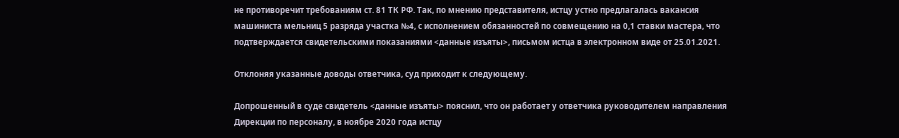не противоречит требованиям ст. 81 ТК РФ. Так, по мнению представителя, истцу устно предлагалась вакансия машиниста мельниц 5 разряда участка №4, с исполнением обязанностей по совмещению на 0,1 ставки мастера, что подтверждается свидетельскими показаниями <данные изъяты>, письмом истца в электронном виде от 25.01.2021.

Отклоняя указанные доводы ответчика, суд приходит к следующему.

Допрошенный в суде свидетель <данные изъяты> пояснил, что он работает у ответчика руководителем направления Дирекции по персоналу, в ноябре 2020 года истцу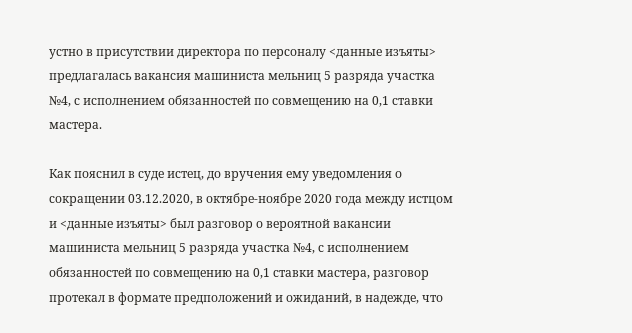устно в присутствии директора по персоналу <данные изъяты> предлагалась вакансия машиниста мельниц 5 разряда участка №4, с исполнением обязанностей по совмещению на 0,1 ставки мастера.

Как пояснил в суде истец, до вручения ему уведомления о сокращении 03.12.2020, в октябре-ноябре 2020 года между истцом и <данные изъяты> был разговор о вероятной вакансии машиниста мельниц 5 разряда участка №4, с исполнением обязанностей по совмещению на 0,1 ставки мастера, разговор протекал в формате предположений и ожиданий, в надежде, что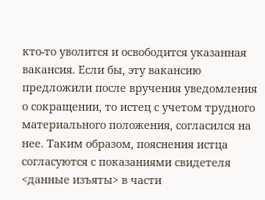кто-то уволится и освободится указанная вакансия. Если бы, эту вакансию предложили после вручения уведомления о сокращении, то истец с учетом трудного материального положения, согласился на нее. Таким образом, пояснения истца согласуются с показаниями свидетеля <данные изъяты> в части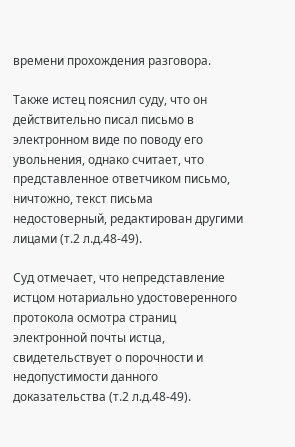времени прохождения разговора.

Также истец пояснил суду, что он действительно писал письмо в электронном виде по поводу его увольнения, однако считает, что представленное ответчиком письмо, ничтожно, текст письма недостоверный, редактирован другими лицами (т.2 л.д.48-49).

Суд отмечает, что непредставление истцом нотариально удостоверенного протокола осмотра страниц электронной почты истца, свидетельствует о порочности и недопустимости данного доказательства (т.2 л.д.48-49).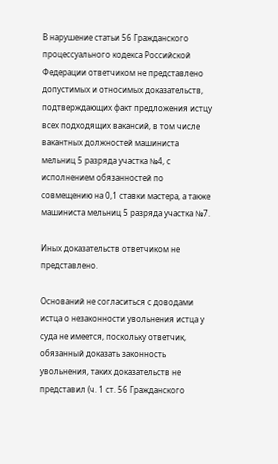В нарушение статьи 56 Гражданского процессуального кодекса Российской Федерации ответчиком не представлено допустимых и относимых доказательств, подтверждающих факт предложения истцу всех подходящих вакансий, в том числе вакантных должностей машиниста мельниц 5 разряда участка №4, с исполнением обязанностей по совмещению на 0,1 ставки мастера, а также машиниста мельниц 5 разряда участка №7.

Иных доказательств ответчиком не представлено.

Оснований не согласиться с доводами истца о незаконности увольнения истца у суда не имеется, поскольку ответчик, обязанный доказать законность увольнения, таких доказательств не представил (ч. 1 ст. 56 Гражданского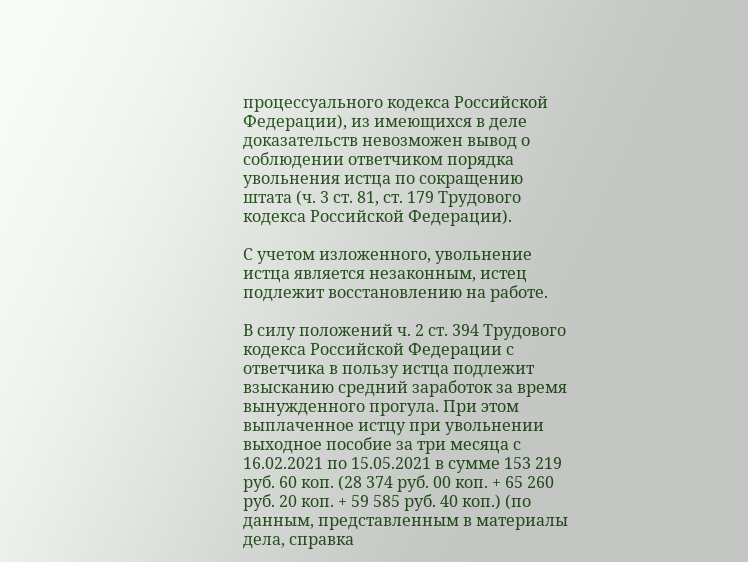процессуального кодекса Российской Федерации), из имеющихся в деле доказательств невозможен вывод о соблюдении ответчиком порядка увольнения истца по сокращению штата (ч. 3 ст. 81, ст. 179 Трудового кодекса Российской Федерации).

С учетом изложенного, увольнение истца является незаконным, истец подлежит восстановлению на работе.

В силу положений ч. 2 ст. 394 Трудового кодекса Российской Федерации с ответчика в пользу истца подлежит взысканию средний заработок за время вынужденного прогула. При этом выплаченное истцу при увольнении выходное пособие за три месяца с 16.02.2021 по 15.05.2021 в сумме 153 219 руб. 60 коп. (28 374 руб. 00 коп. + 65 260 руб. 20 коп. + 59 585 руб. 40 коп.) (по данным, представленным в материалы дела, справка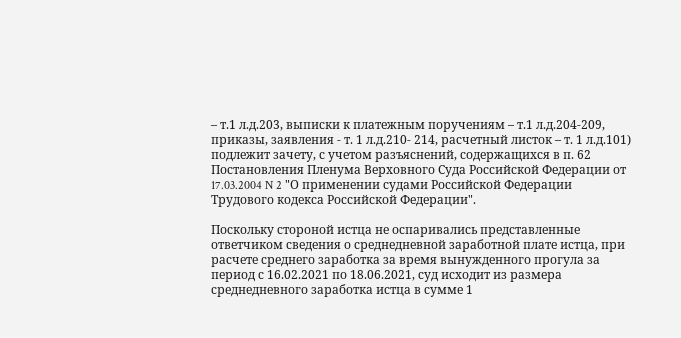– т.1 л.д.203, выписки к платежным поручениям – т.1 л.д.204-209, приказы, заявления - т. 1 л.д.210- 214, расчетный листок – т. 1 л.д.101) подлежит зачету, с учетом разъяснений, содержащихся в п. 62 Постановления Пленума Верховного Суда Российской Федерации от 17.03.2004 N 2 "О применении судами Российской Федерации Трудового кодекса Российской Федерации".

Поскольку стороной истца не оспаривались представленные ответчиком сведения о среднедневной заработной плате истца, при расчете среднего заработка за время вынужденного прогула за период с 16.02.2021 по 18.06.2021, суд исходит из размера среднедневного заработка истца в сумме 1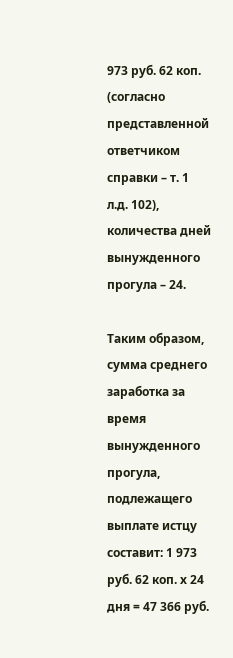973 руб. 62 коп. (согласно представленной ответчиком справки – т. 1 л.д. 102), количества дней вынужденного прогула – 24.

Таким образом, сумма среднего заработка за время вынужденного прогула, подлежащего выплате истцу составит: 1 973 руб. 62 коп. х 24 дня = 47 366 руб.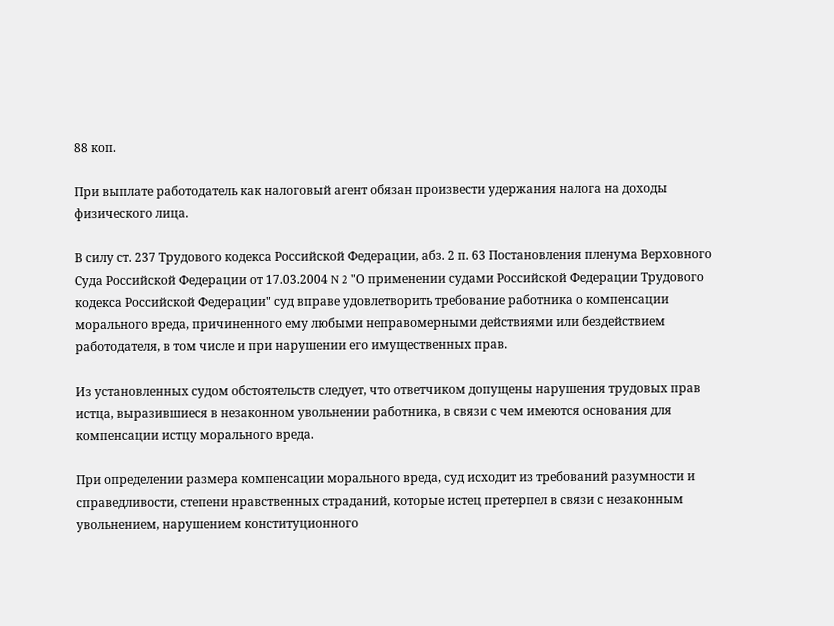88 коп.

При выплате работодатель как налоговый агент обязан произвести удержания налога на доходы физического лица.

В силу ст. 237 Трудового кодекса Российской Федерации, абз. 2 п. 63 Постановления пленума Верховного Суда Российской Федерации от 17.03.2004 N 2 "О применении судами Российской Федерации Трудового кодекса Российской Федерации" суд вправе удовлетворить требование работника о компенсации морального вреда, причиненного ему любыми неправомерными действиями или бездействием работодателя, в том числе и при нарушении его имущественных прав.

Из установленных судом обстоятельств следует, что ответчиком допущены нарушения трудовых прав истца, выразившиеся в незаконном увольнении работника, в связи с чем имеются основания для компенсации истцу морального вреда.

При определении размера компенсации морального вреда, суд исходит из требований разумности и справедливости, степени нравственных страданий, которые истец претерпел в связи с незаконным увольнением, нарушением конституционного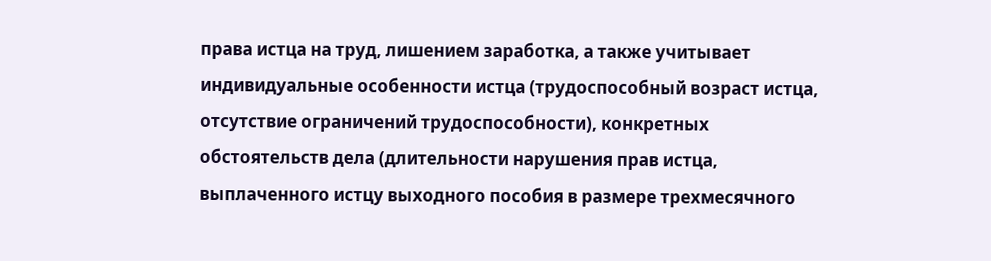права истца на труд, лишением заработка, а также учитывает индивидуальные особенности истца (трудоспособный возраст истца, отсутствие ограничений трудоспособности), конкретных обстоятельств дела (длительности нарушения прав истца, выплаченного истцу выходного пособия в размере трехмесячного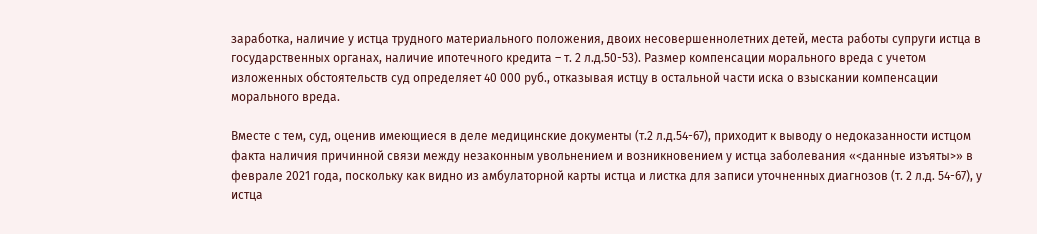заработка, наличие у истца трудного материального положения, двоих несовершеннолетних детей, места работы супруги истца в государственных органах, наличие ипотечного кредита – т. 2 л.д.50-53). Размер компенсации морального вреда с учетом изложенных обстоятельств суд определяет 40 000 руб., отказывая истцу в остальной части иска о взыскании компенсации морального вреда.

Вместе с тем, суд, оценив имеющиеся в деле медицинские документы (т.2 л.д.54-67), приходит к выводу о недоказанности истцом факта наличия причинной связи между незаконным увольнением и возникновением у истца заболевания «<данные изъяты>» в феврале 2021 года, поскольку как видно из амбулаторной карты истца и листка для записи уточненных диагнозов (т. 2 л.д. 54-67), у истца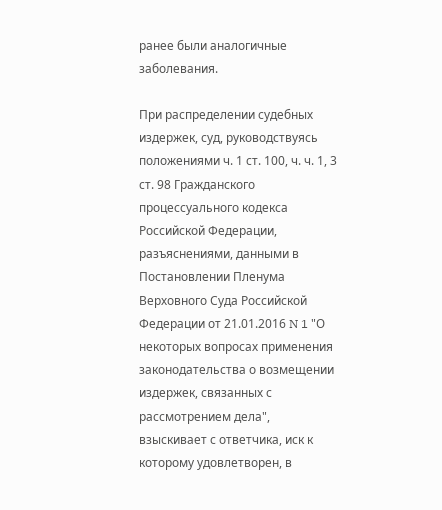ранее были аналогичные заболевания.

При распределении судебных издержек, суд, руководствуясь положениями ч. 1 ст. 100, ч. ч. 1, 3 ст. 98 Гражданского процессуального кодекса Российской Федерации, разъяснениями, данными в Постановлении Пленума Верховного Суда Российской Федерации от 21.01.2016 N 1 "О некоторых вопросах применения законодательства о возмещении издержек, связанных с рассмотрением дела", взыскивает с ответчика, иск к которому удовлетворен, в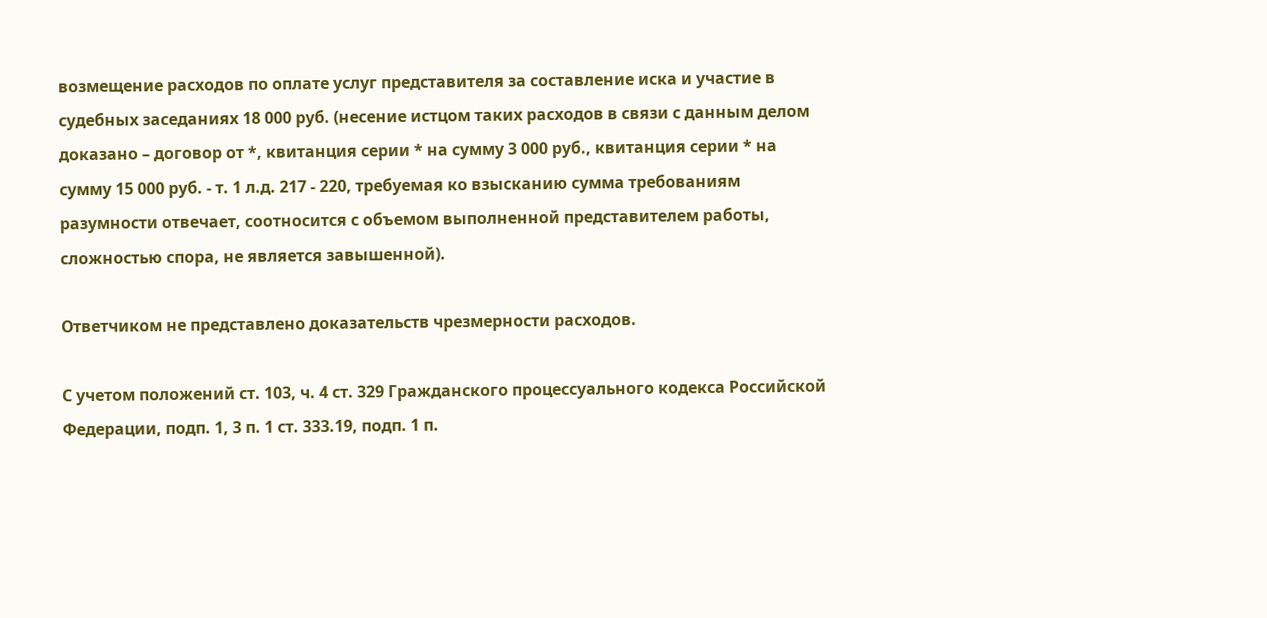возмещение расходов по оплате услуг представителя за составление иска и участие в судебных заседаниях 18 000 руб. (несение истцом таких расходов в связи с данным делом доказано – договор от *, квитанция серии * на сумму 3 000 руб., квитанция серии * на сумму 15 000 руб. - т. 1 л.д. 217 - 220, требуемая ко взысканию сумма требованиям разумности отвечает, соотносится с объемом выполненной представителем работы, сложностью спора, не является завышенной).

Ответчиком не представлено доказательств чрезмерности расходов.

С учетом положений ст. 103, ч. 4 ст. 329 Гражданского процессуального кодекса Российской Федерации, подп. 1, 3 п. 1 ст. 333.19, подп. 1 п.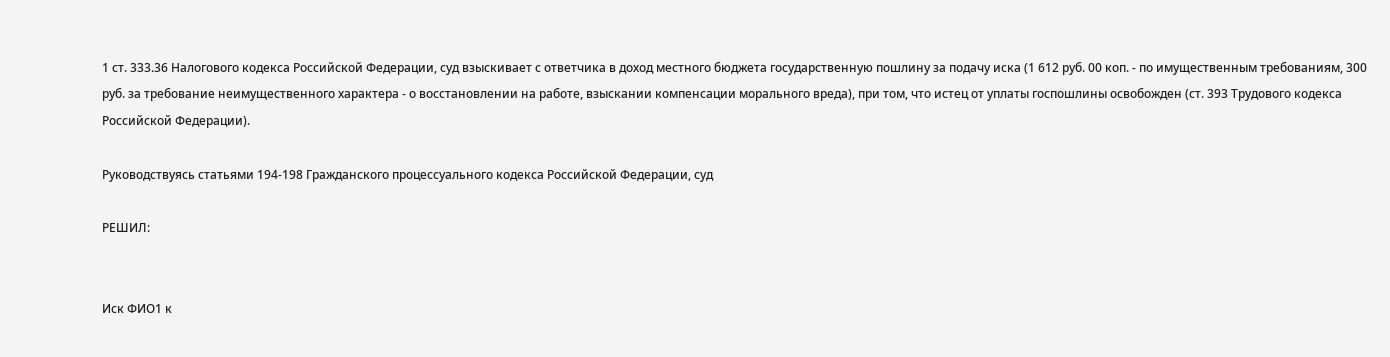1 ст. 333.36 Налогового кодекса Российской Федерации, суд взыскивает с ответчика в доход местного бюджета государственную пошлину за подачу иска (1 612 руб. 00 коп. - по имущественным требованиям, 300 руб. за требование неимущественного характера - о восстановлении на работе, взыскании компенсации морального вреда), при том, что истец от уплаты госпошлины освобожден (ст. 393 Трудового кодекса Российской Федерации).

Руководствуясь статьями 194-198 Гражданского процессуального кодекса Российской Федерации, суд

РЕШИЛ:


Иск ФИО1 к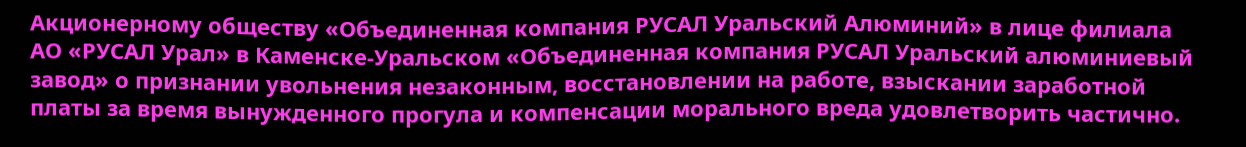Акционерному обществу «Объединенная компания РУСАЛ Уральский Алюминий» в лице филиала АО «РУСАЛ Урал» в Каменске-Уральском «Объединенная компания РУСАЛ Уральский алюминиевый завод» о признании увольнения незаконным, восстановлении на работе, взыскании заработной платы за время вынужденного прогула и компенсации морального вреда удовлетворить частично.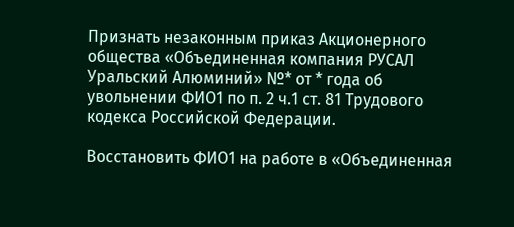Признать незаконным приказ Акционерного общества «Объединенная компания РУСАЛ Уральский Алюминий» №* от * года об увольнении ФИО1 по п. 2 ч.1 ст. 81 Трудового кодекса Российской Федерации.

Восстановить ФИО1 на работе в «Объединенная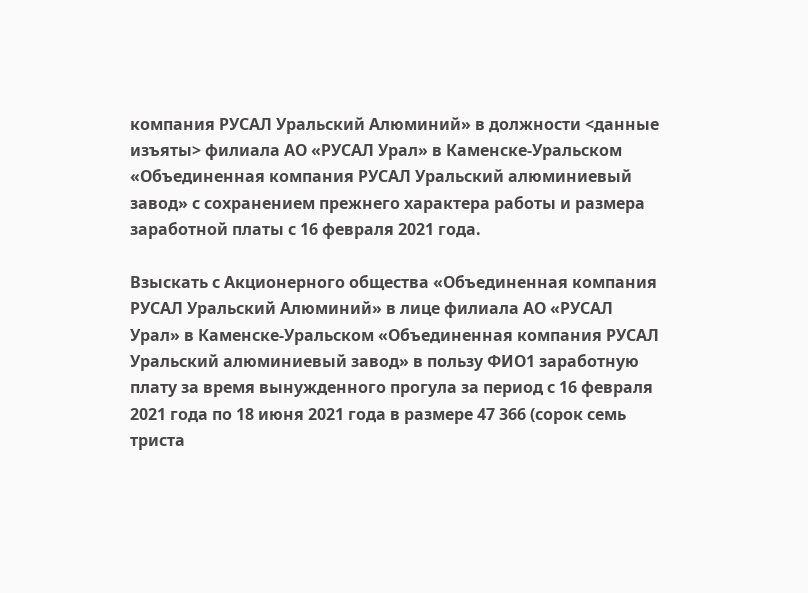компания РУСАЛ Уральский Алюминий» в должности <данные изъяты> филиала АО «РУСАЛ Урал» в Каменске-Уральском «Объединенная компания РУСАЛ Уральский алюминиевый завод» с сохранением прежнего характера работы и размера заработной платы с 16 февраля 2021 года.

Взыскать с Акционерного общества «Объединенная компания РУСАЛ Уральский Алюминий» в лице филиала АО «РУСАЛ Урал» в Каменске-Уральском «Объединенная компания РУСАЛ Уральский алюминиевый завод» в пользу ФИО1 заработную плату за время вынужденного прогула за период с 16 февраля 2021 года по 18 июня 2021 года в размере 47 366 (сорок семь триста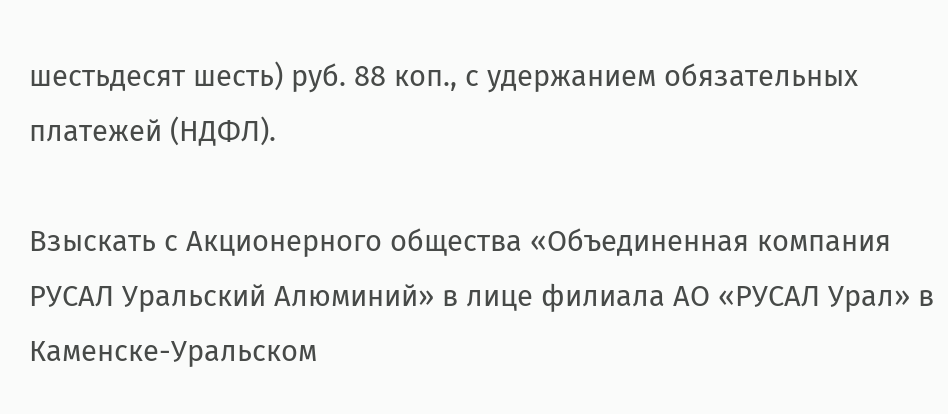шестьдесят шесть) руб. 88 коп., с удержанием обязательных платежей (НДФЛ).

Взыскать с Акционерного общества «Объединенная компания РУСАЛ Уральский Алюминий» в лице филиала АО «РУСАЛ Урал» в Каменске-Уральском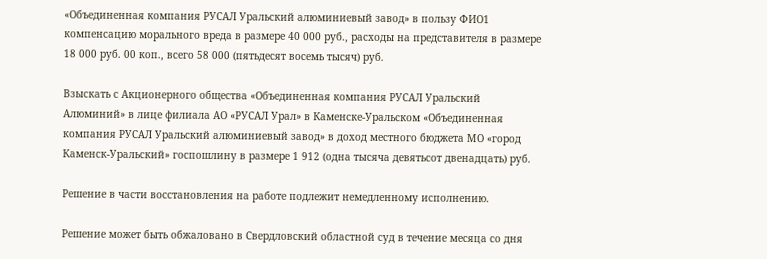«Объединенная компания РУСАЛ Уральский алюминиевый завод» в пользу ФИО1 компенсацию морального вреда в размере 40 000 руб., расходы на представителя в размере 18 000 руб. 00 коп., всего 58 000 (пятьдесят восемь тысяч) руб.

Взыскать с Акционерного общества «Объединенная компания РУСАЛ Уральский Алюминий» в лице филиала АО «РУСАЛ Урал» в Каменске-Уральском «Объединенная компания РУСАЛ Уральский алюминиевый завод» в доход местного бюджета МО «город Каменск-Уральский» госпошлину в размере 1 912 (одна тысяча девятьсот двенадцать) руб.

Решение в части восстановления на работе подлежит немедленному исполнению.

Решение может быть обжаловано в Свердловский областной суд в течение месяца со дня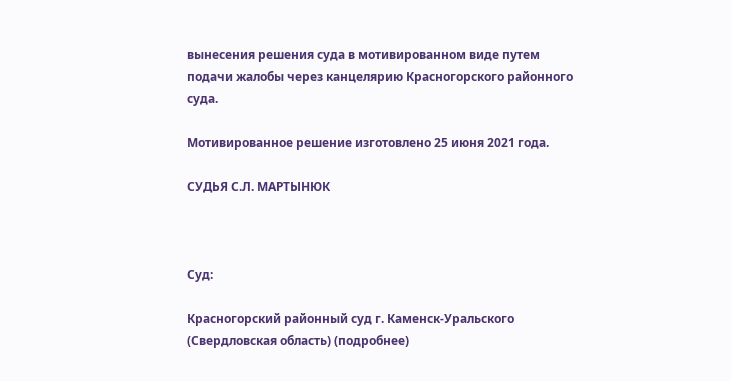вынесения решения суда в мотивированном виде путем подачи жалобы через канцелярию Красногорского районного суда.

Мотивированное решение изготовлено 25 июня 2021 года.

СУДЬЯ С.Л. МАРТЫНЮК



Суд:

Красногорский районный суд г. Каменск-Уральского (Свердловская область) (подробнее)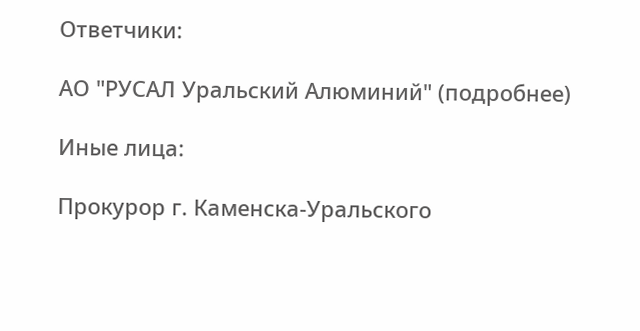Ответчики:

АО "РУСАЛ Уральский Алюминий" (подробнее)

Иные лица:

Прокурор г. Каменска-Уральского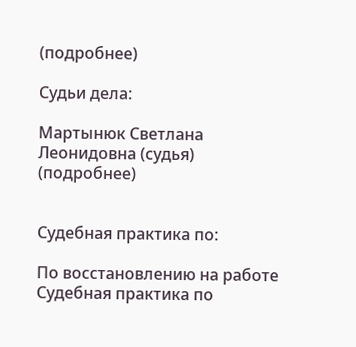(подробнее)

Судьи дела:

Мартынюк Светлана Леонидовна (судья) (подробнее)


Судебная практика по:

По восстановлению на работе
Судебная практика по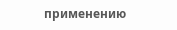применению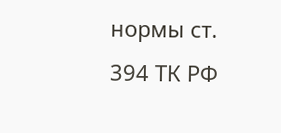нормы ст. 394 ТК РФ